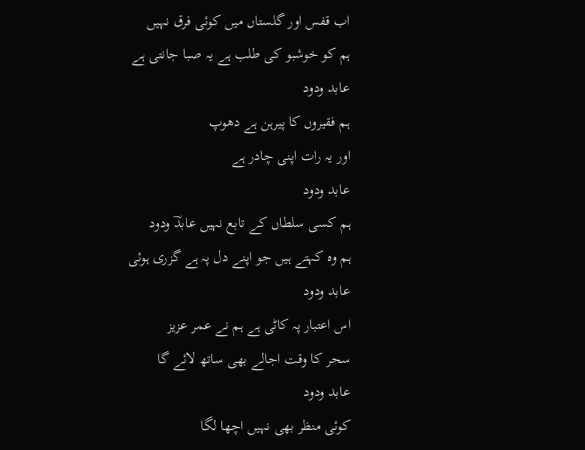اب قفس اور گلستاں میں کوئی فرق نہیں
ہم کو خوشبو کی طلب ہے یہ صبا جانتی ہے
عابد ودود
ہم فقیروں کا پیرہن ہے دھوپ
اور یہ رات اپنی چادر ہے
عابد ودود
ہم کسی سلطاں کے تابع نہیں عابدؔ ودود
ہم وہ کہتے ہیں جو اپنے دل پہ ہے گزری ہوئی
عابد ودود
اس اعتبار پہ کاٹی ہے ہم نے عمر عزیز
سحر کا وقت اجالے بھی ساتھ لائے گا
عابد ودود
کوئی منظر بھی نہیں اچھا لگا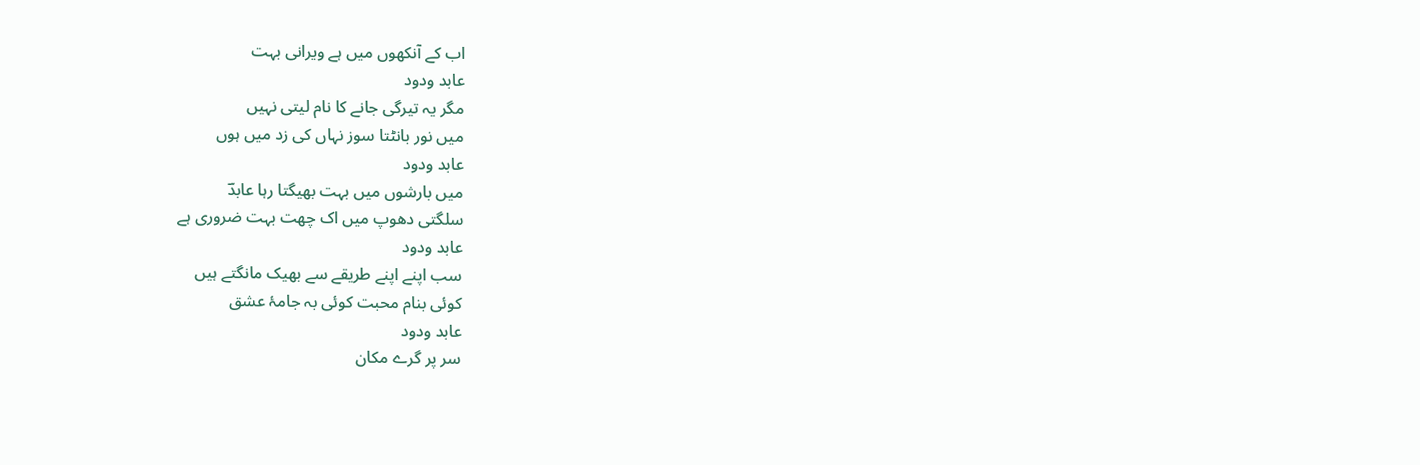اب کے آنکھوں میں ہے ویرانی بہت
عابد ودود
مگر یہ تیرگی جانے کا نام لیتی نہیں
میں نور بانٹتا سوز نہاں کی زد میں ہوں
عابد ودود
میں بارشوں میں بہت بھیگتا رہا عابدؔ
سلگتی دھوپ میں اک چھت بہت ضروری ہے
عابد ودود
سب اپنے اپنے طریقے سے بھیک مانگتے ہیں
کوئی بنام محبت کوئی بہ جامۂ عشق
عابد ودود
سر پر گرے مکان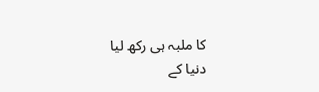کا ملبہ ہی رکھ لیا
دنیا کے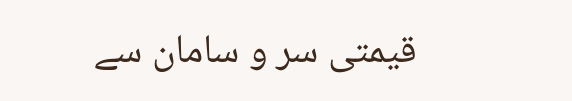قیمتی سر و سامان سے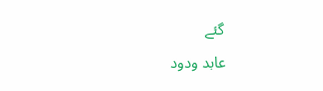گئے
عابد ودود